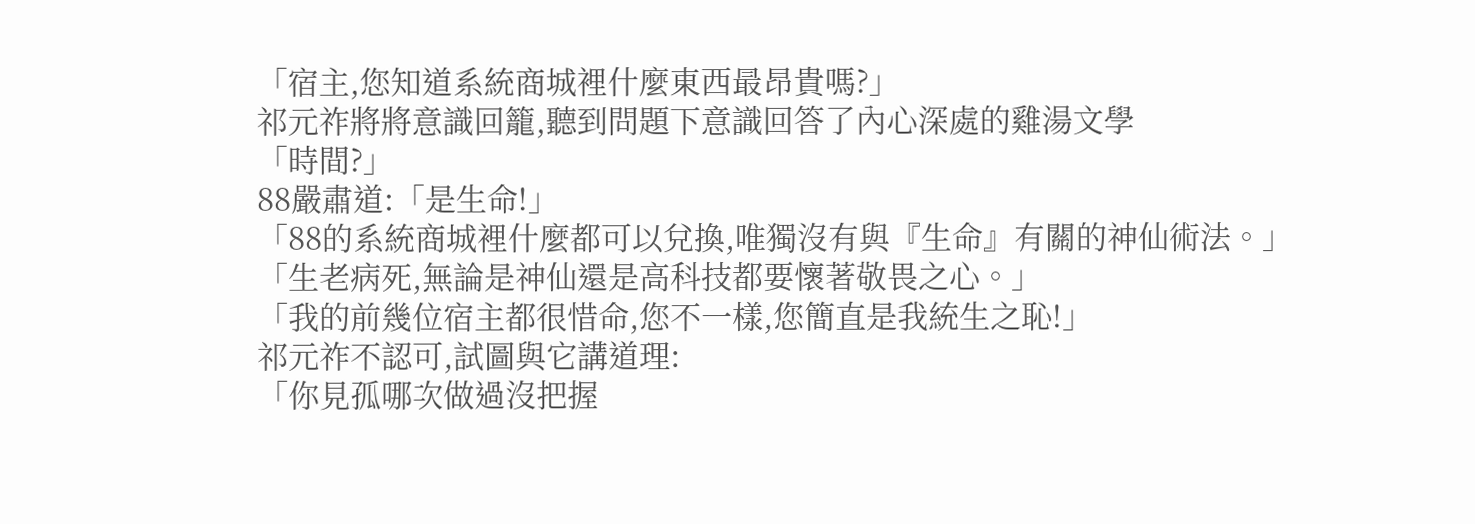「宿主,您知道系統商城裡什麼東西最昂貴嗎?」
祁元祚將將意識回籠,聽到問題下意識回答了內心深處的雞湯文學
「時間?」
88嚴肅道:「是生命!」
「88的系統商城裡什麼都可以兌換,唯獨沒有與『生命』有關的神仙術法。」
「生老病死,無論是神仙還是高科技都要懷著敬畏之心。」
「我的前幾位宿主都很惜命,您不一樣,您簡直是我統生之恥!」
祁元祚不認可,試圖與它講道理:
「你見孤哪次做過沒把握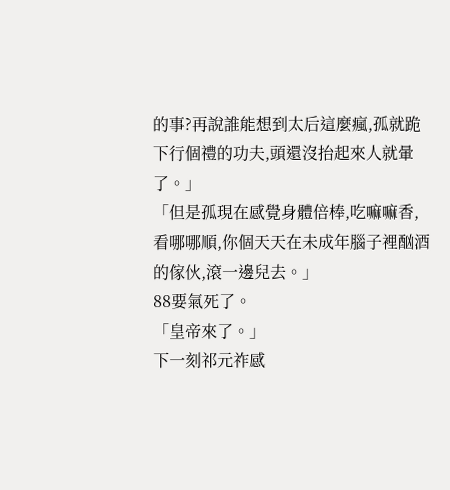的事?再說誰能想到太后這麼瘋,孤就跪下行個禮的功夫,頭還沒抬起來人就暈了。」
「但是孤現在感覺身體倍棒,吃嘛嘛香,看哪哪順,你個天天在未成年腦子裡酗酒的傢伙,滾一邊兒去。」
88要氣死了。
「皇帝來了。」
下一刻祁元祚感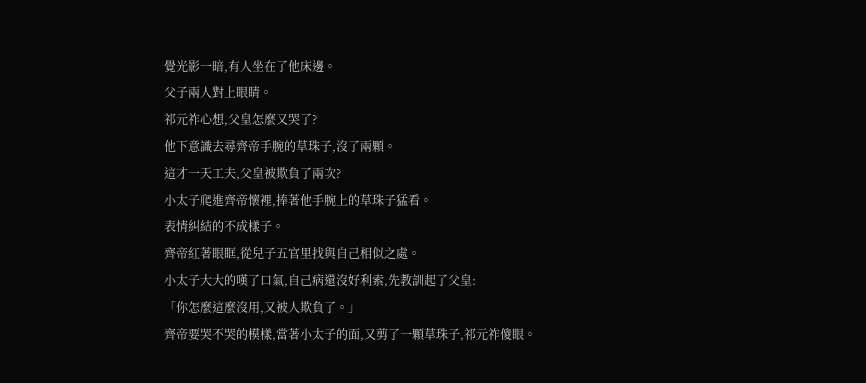覺光影一暗,有人坐在了他床邊。
父子兩人對上眼睛。
祁元祚心想,父皇怎麼又哭了?
他下意識去尋齊帝手腕的草珠子,沒了兩顆。
這才一天工夫,父皇被欺負了兩次?
小太子爬進齊帝懷裡,捧著他手腕上的草珠子猛看。
表情糾結的不成樣子。
齊帝紅著眼眶,從兒子五官里找與自己相似之處。
小太子大大的嘆了口氣,自己病還沒好利索,先教訓起了父皇:
「你怎麼這麼沒用,又被人欺負了。」
齊帝要哭不哭的模樣,當著小太子的面,又剪了一顆草珠子,祁元祚傻眼。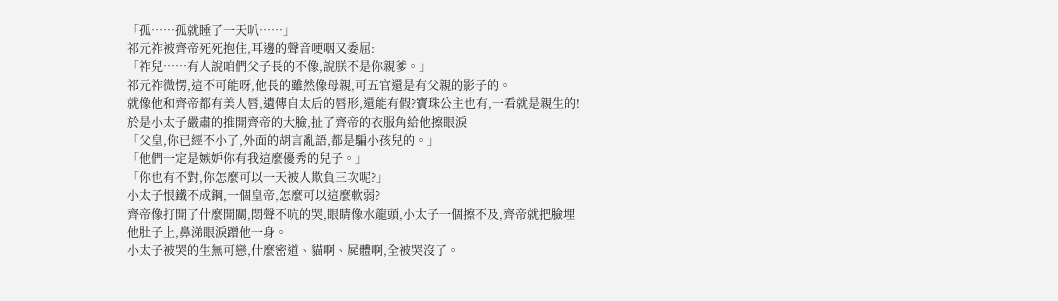「孤……孤就睡了一天叭……」
祁元祚被齊帝死死抱住,耳邊的聲音哽咽又委屈:
「祚兒……有人說咱們父子長的不像,說朕不是你親爹。」
祁元祚微愣,這不可能呀,他長的雖然像母親,可五官還是有父親的影子的。
就像他和齊帝都有美人唇,遺傳自太后的唇形,還能有假?寶珠公主也有,一看就是親生的!
於是小太子嚴肅的推開齊帝的大臉,扯了齊帝的衣服角給他擦眼淚
「父皇,你已經不小了,外面的胡言亂語,都是騙小孩兒的。」
「他們一定是嫉妒你有我這麼優秀的兒子。」
「你也有不對,你怎麼可以一天被人欺負三次呢?」
小太子恨鐵不成鋼,一個皇帝,怎麼可以這麼軟弱?
齊帝像打開了什麼開關,悶聲不吭的哭,眼睛像水龍頭,小太子一個擦不及,齊帝就把臉埋他肚子上,鼻涕眼淚蹭他一身。
小太子被哭的生無可戀,什麼密道、貓啊、屍體啊,全被哭沒了。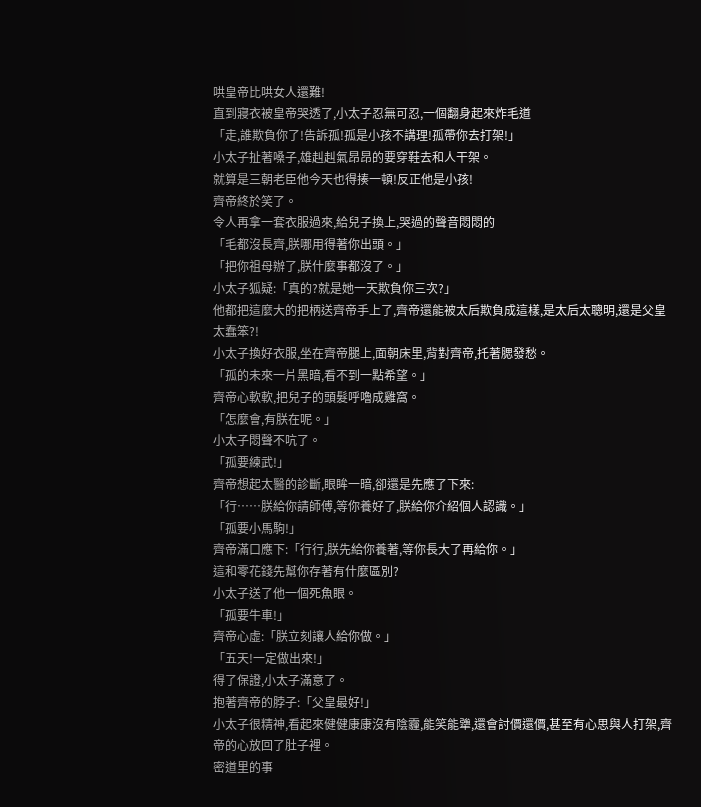哄皇帝比哄女人還難!
直到寢衣被皇帝哭透了,小太子忍無可忍,一個翻身起來炸毛道
「走,誰欺負你了!告訴孤!孤是小孩不講理!孤帶你去打架!」
小太子扯著嗓子,雄赳赳氣昂昂的要穿鞋去和人干架。
就算是三朝老臣他今天也得揍一頓!反正他是小孩!
齊帝終於笑了。
令人再拿一套衣服過來,給兒子換上,哭過的聲音悶悶的
「毛都沒長齊,朕哪用得著你出頭。」
「把你祖母辦了,朕什麼事都沒了。」
小太子狐疑:「真的?就是她一天欺負你三次?」
他都把這麼大的把柄送齊帝手上了,齊帝還能被太后欺負成這樣,是太后太聰明,還是父皇太蠢笨?!
小太子換好衣服,坐在齊帝腿上,面朝床里,背對齊帝,托著腮發愁。
「孤的未來一片黑暗,看不到一點希望。」
齊帝心軟軟,把兒子的頭髮呼嚕成雞窩。
「怎麼會,有朕在呢。」
小太子悶聲不吭了。
「孤要練武!」
齊帝想起太醫的診斷,眼眸一暗,卻還是先應了下來:
「行……朕給你請師傅,等你養好了,朕給你介紹個人認識。」
「孤要小馬駒!」
齊帝滿口應下:「行行,朕先給你養著,等你長大了再給你。」
這和零花錢先幫你存著有什麼區別?
小太子送了他一個死魚眼。
「孤要牛車!」
齊帝心虛:「朕立刻讓人給你做。」
「五天!一定做出來!」
得了保證,小太子滿意了。
抱著齊帝的脖子:「父皇最好!」
小太子很精神,看起來健健康康沒有陰霾,能笑能犟,還會討價還價,甚至有心思與人打架,齊帝的心放回了肚子裡。
密道里的事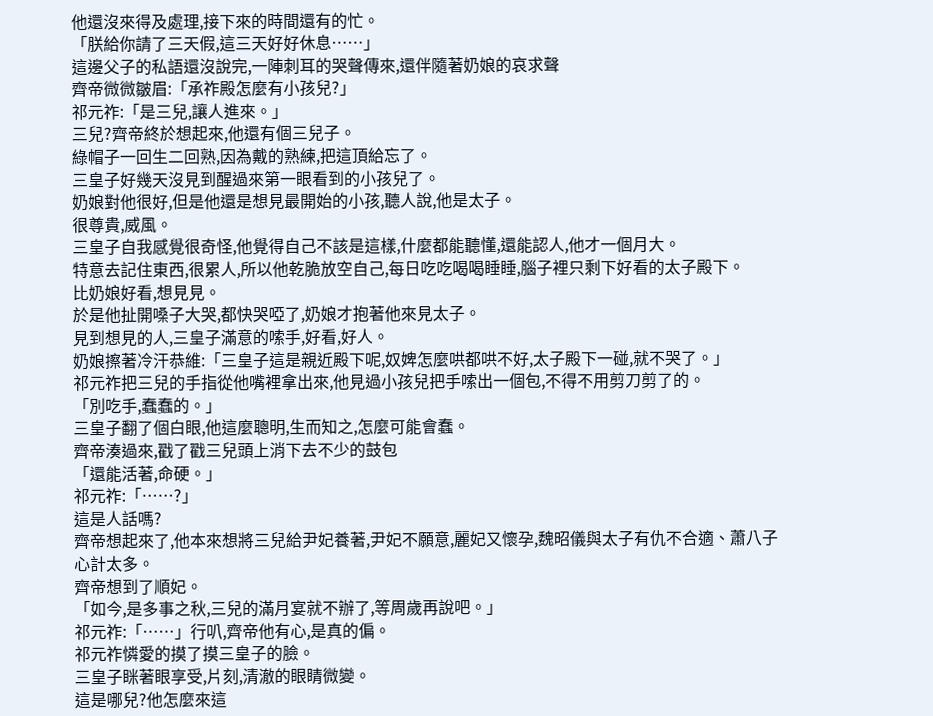他還沒來得及處理,接下來的時間還有的忙。
「朕給你請了三天假,這三天好好休息……」
這邊父子的私語還沒說完,一陣刺耳的哭聲傳來,還伴隨著奶娘的哀求聲
齊帝微微皺眉:「承祚殿怎麼有小孩兒?」
祁元祚:「是三兒,讓人進來。」
三兒?齊帝終於想起來,他還有個三兒子。
綠帽子一回生二回熟,因為戴的熟練,把這頂給忘了。
三皇子好幾天沒見到醒過來第一眼看到的小孩兒了。
奶娘對他很好,但是他還是想見最開始的小孩,聽人說,他是太子。
很尊貴,威風。
三皇子自我感覺很奇怪,他覺得自己不該是這樣,什麼都能聽懂,還能認人,他才一個月大。
特意去記住東西,很累人,所以他乾脆放空自己,每日吃吃喝喝睡睡,腦子裡只剩下好看的太子殿下。
比奶娘好看,想見見。
於是他扯開嗓子大哭,都快哭啞了,奶娘才抱著他來見太子。
見到想見的人,三皇子滿意的嗦手,好看,好人。
奶娘擦著冷汗恭維:「三皇子這是親近殿下呢,奴婢怎麼哄都哄不好,太子殿下一碰,就不哭了。」
祁元祚把三兒的手指從他嘴裡拿出來,他見過小孩兒把手嗦出一個包,不得不用剪刀剪了的。
「別吃手,蠢蠢的。」
三皇子翻了個白眼,他這麼聰明,生而知之,怎麼可能會蠢。
齊帝湊過來,戳了戳三兒頭上消下去不少的鼓包
「還能活著,命硬。」
祁元祚:「……?」
這是人話嗎?
齊帝想起來了,他本來想將三兒給尹妃養著,尹妃不願意,麗妃又懷孕,魏昭儀與太子有仇不合適、蕭八子心計太多。
齊帝想到了順妃。
「如今,是多事之秋,三兒的滿月宴就不辦了,等周歲再說吧。」
祁元祚:「……」行叭,齊帝他有心,是真的偏。
祁元祚憐愛的摸了摸三皇子的臉。
三皇子眯著眼享受,片刻,清澈的眼睛微變。
這是哪兒?他怎麼來這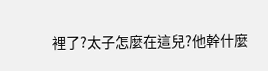裡了?太子怎麼在這兒?他幹什麼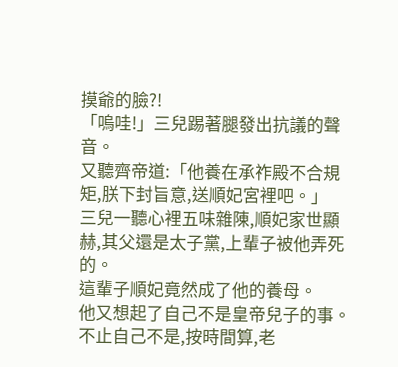摸爺的臉?!
「嗚哇!」三兒踢著腿發出抗議的聲音。
又聽齊帝道:「他養在承祚殿不合規矩,朕下封旨意,送順妃宮裡吧。」
三兒一聽心裡五味雜陳,順妃家世顯赫,其父還是太子黨,上輩子被他弄死的。
這輩子順妃竟然成了他的養母。
他又想起了自己不是皇帝兒子的事。
不止自己不是,按時間算,老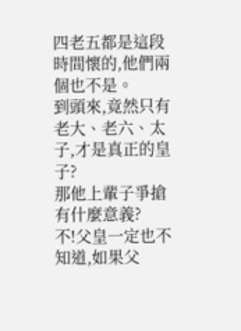四老五都是這段時間懷的,他們兩個也不是。
到頭來,竟然只有老大、老六、太子,才是真正的皇子?
那他上輩子爭搶有什麼意義?
不!父皇一定也不知道,如果父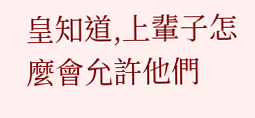皇知道,上輩子怎麼會允許他們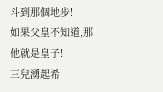斗到那個地步!
如果父皇不知道,那他就是皇子!
三兒湧起希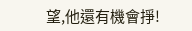望,他還有機會掙!